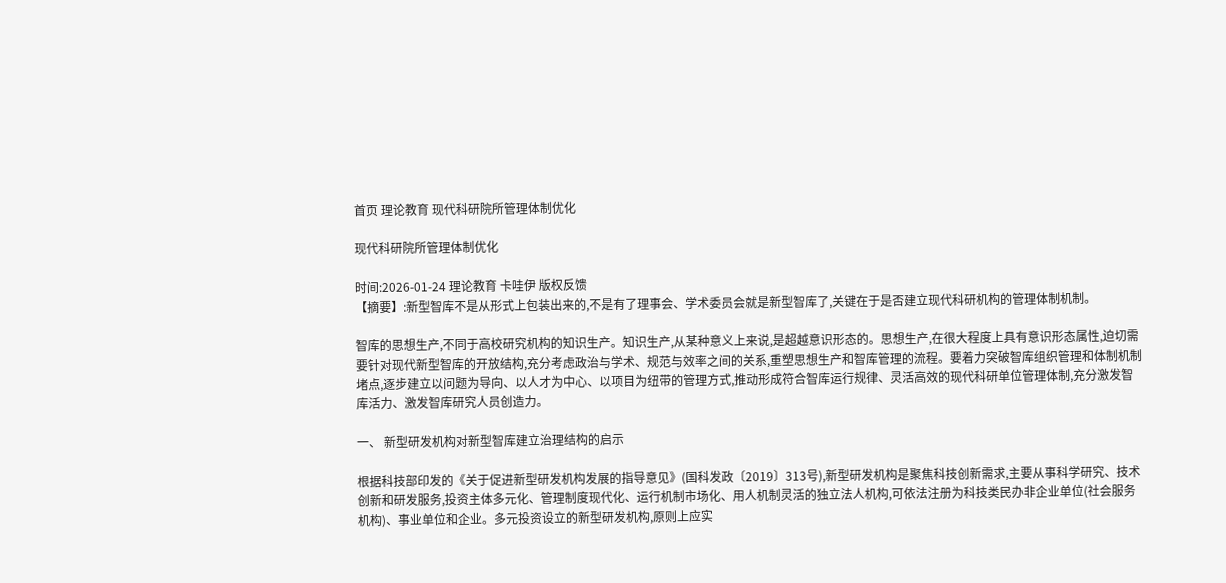首页 理论教育 现代科研院所管理体制优化

现代科研院所管理体制优化

时间:2026-01-24 理论教育 卡哇伊 版权反馈
【摘要】:新型智库不是从形式上包装出来的,不是有了理事会、学术委员会就是新型智库了,关键在于是否建立现代科研机构的管理体制机制。

智库的思想生产,不同于高校研究机构的知识生产。知识生产,从某种意义上来说,是超越意识形态的。思想生产,在很大程度上具有意识形态属性,迫切需要针对现代新型智库的开放结构,充分考虑政治与学术、规范与效率之间的关系,重塑思想生产和智库管理的流程。要着力突破智库组织管理和体制机制堵点,逐步建立以问题为导向、以人才为中心、以项目为纽带的管理方式,推动形成符合智库运行规律、灵活高效的现代科研单位管理体制,充分激发智库活力、激发智库研究人员创造力。

一、 新型研发机构对新型智库建立治理结构的启示

根据科技部印发的《关于促进新型研发机构发展的指导意见》(国科发政〔2019〕313号),新型研发机构是聚焦科技创新需求,主要从事科学研究、技术创新和研发服务,投资主体多元化、管理制度现代化、运行机制市场化、用人机制灵活的独立法人机构,可依法注册为科技类民办非企业单位(社会服务机构)、事业单位和企业。多元投资设立的新型研发机构,原则上应实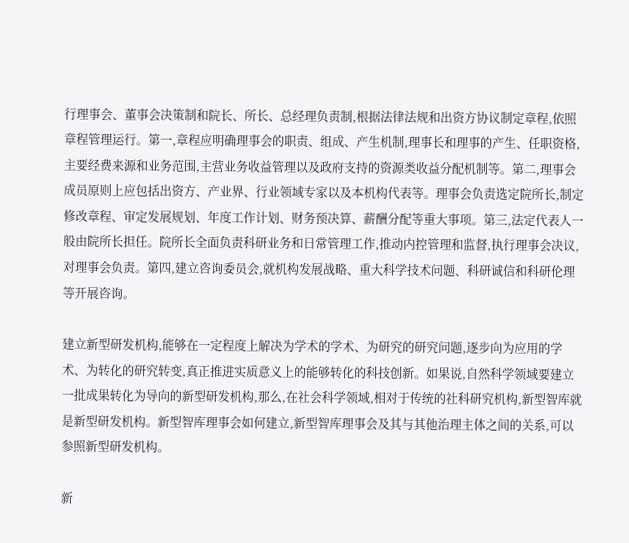行理事会、董事会决策制和院长、所长、总经理负责制,根据法律法规和出资方协议制定章程,依照章程管理运行。第一,章程应明确理事会的职责、组成、产生机制,理事长和理事的产生、任职资格,主要经费来源和业务范围,主营业务收益管理以及政府支持的资源类收益分配机制等。第二,理事会成员原则上应包括出资方、产业界、行业领域专家以及本机构代表等。理事会负责选定院所长,制定修改章程、审定发展规划、年度工作计划、财务预决算、薪酬分配等重大事项。第三,法定代表人一般由院所长担任。院所长全面负责科研业务和日常管理工作,推动内控管理和监督,执行理事会决议,对理事会负责。第四,建立咨询委员会,就机构发展战略、重大科学技术问题、科研诚信和科研伦理等开展咨询。

建立新型研发机构,能够在一定程度上解决为学术的学术、为研究的研究问题,逐步向为应用的学术、为转化的研究转变,真正推进实质意义上的能够转化的科技创新。如果说,自然科学领域要建立一批成果转化为导向的新型研发机构,那么,在社会科学领域,相对于传统的社科研究机构,新型智库就是新型研发机构。新型智库理事会如何建立,新型智库理事会及其与其他治理主体之间的关系,可以参照新型研发机构。

新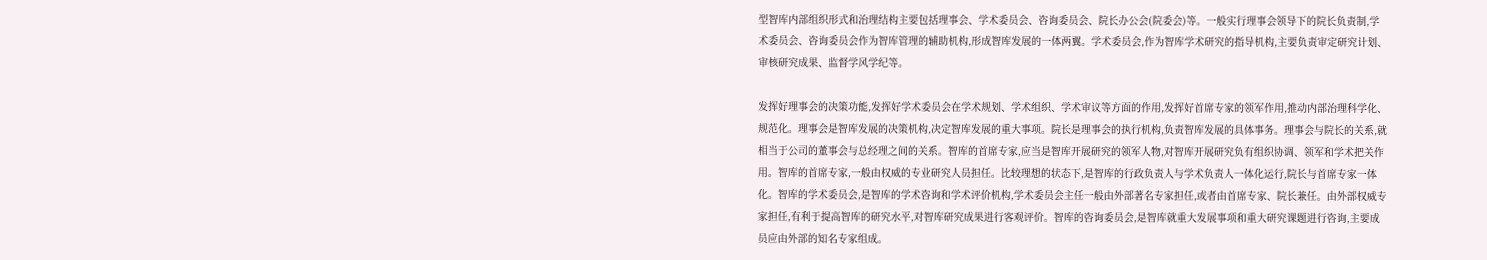型智库内部组织形式和治理结构主要包括理事会、学术委员会、咨询委员会、院长办公会(院委会)等。一般实行理事会领导下的院长负责制,学术委员会、咨询委员会作为智库管理的辅助机构,形成智库发展的一体两翼。学术委员会,作为智库学术研究的指导机构,主要负责审定研究计划、审核研究成果、监督学风学纪等。

发挥好理事会的决策功能,发挥好学术委员会在学术规划、学术组织、学术审议等方面的作用,发挥好首席专家的领军作用,推动内部治理科学化、规范化。理事会是智库发展的决策机构,决定智库发展的重大事项。院长是理事会的执行机构,负责智库发展的具体事务。理事会与院长的关系,就相当于公司的董事会与总经理之间的关系。智库的首席专家,应当是智库开展研究的领军人物,对智库开展研究负有组织协调、领军和学术把关作用。智库的首席专家,一般由权威的专业研究人员担任。比较理想的状态下,是智库的行政负责人与学术负责人一体化运行,院长与首席专家一体化。智库的学术委员会,是智库的学术咨询和学术评价机构,学术委员会主任一般由外部著名专家担任,或者由首席专家、院长兼任。由外部权威专家担任,有利于提高智库的研究水平,对智库研究成果进行客观评价。智库的咨询委员会,是智库就重大发展事项和重大研究课题进行咨询,主要成员应由外部的知名专家组成。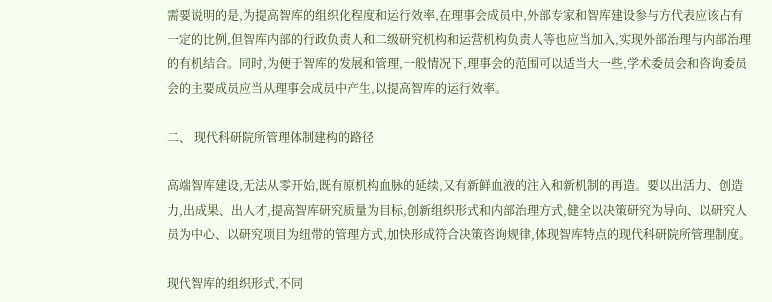需要说明的是,为提高智库的组织化程度和运行效率,在理事会成员中,外部专家和智库建设参与方代表应该占有一定的比例,但智库内部的行政负责人和二级研究机构和运营机构负责人等也应当加入,实现外部治理与内部治理的有机结合。同时,为便于智库的发展和管理,一般情况下,理事会的范围可以适当大一些,学术委员会和咨询委员会的主要成员应当从理事会成员中产生,以提高智库的运行效率。

二、 现代科研院所管理体制建构的路径

高端智库建设,无法从零开始,既有原机构血脉的延续,又有新鲜血液的注入和新机制的再造。要以出活力、创造力,出成果、出人才,提高智库研究质量为目标,创新组织形式和内部治理方式,健全以决策研究为导向、以研究人员为中心、以研究项目为纽带的管理方式,加快形成符合决策咨询规律,体现智库特点的现代科研院所管理制度。

现代智库的组织形式,不同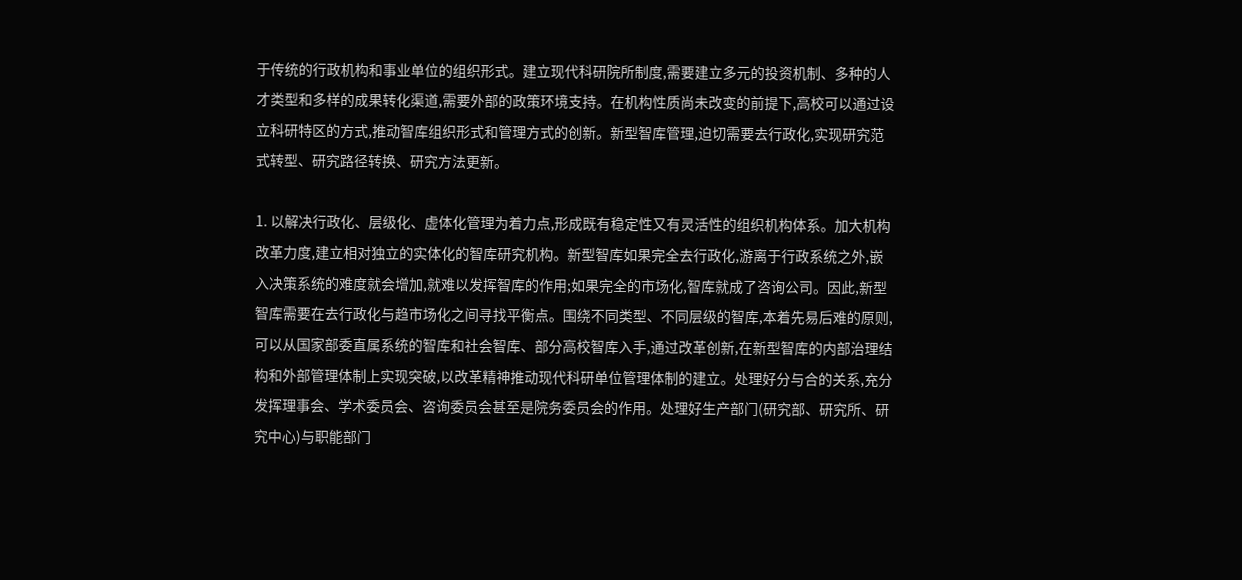于传统的行政机构和事业单位的组织形式。建立现代科研院所制度,需要建立多元的投资机制、多种的人才类型和多样的成果转化渠道,需要外部的政策环境支持。在机构性质尚未改变的前提下,高校可以通过设立科研特区的方式,推动智库组织形式和管理方式的创新。新型智库管理,迫切需要去行政化,实现研究范式转型、研究路径转换、研究方法更新。

1. 以解决行政化、层级化、虚体化管理为着力点,形成既有稳定性又有灵活性的组织机构体系。加大机构改革力度,建立相对独立的实体化的智库研究机构。新型智库如果完全去行政化,游离于行政系统之外,嵌入决策系统的难度就会增加,就难以发挥智库的作用;如果完全的市场化,智库就成了咨询公司。因此,新型智库需要在去行政化与趋市场化之间寻找平衡点。围绕不同类型、不同层级的智库,本着先易后难的原则,可以从国家部委直属系统的智库和社会智库、部分高校智库入手,通过改革创新,在新型智库的内部治理结构和外部管理体制上实现突破,以改革精神推动现代科研单位管理体制的建立。处理好分与合的关系,充分发挥理事会、学术委员会、咨询委员会甚至是院务委员会的作用。处理好生产部门(研究部、研究所、研究中心)与职能部门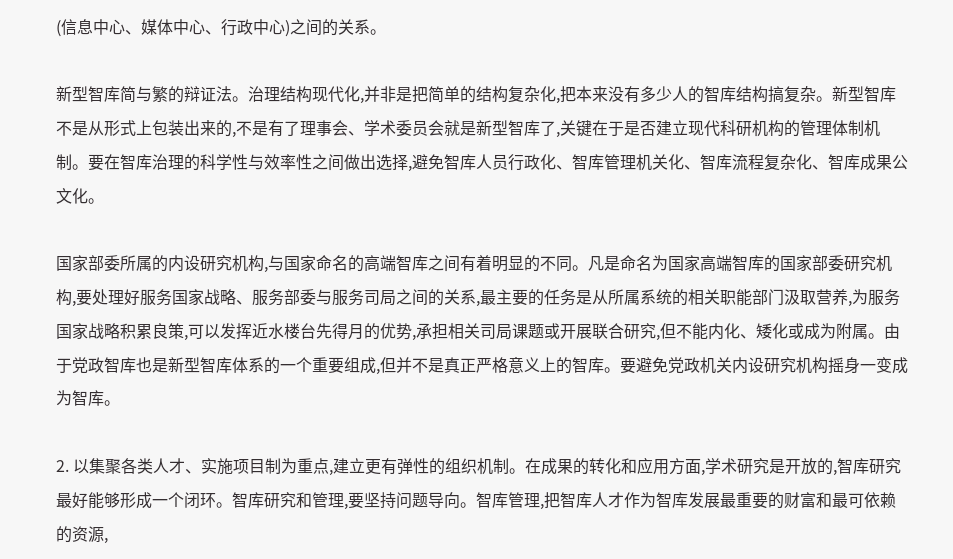(信息中心、媒体中心、行政中心)之间的关系。

新型智库简与繁的辩证法。治理结构现代化,并非是把简单的结构复杂化,把本来没有多少人的智库结构搞复杂。新型智库不是从形式上包装出来的,不是有了理事会、学术委员会就是新型智库了,关键在于是否建立现代科研机构的管理体制机制。要在智库治理的科学性与效率性之间做出选择,避免智库人员行政化、智库管理机关化、智库流程复杂化、智库成果公文化。

国家部委所属的内设研究机构,与国家命名的高端智库之间有着明显的不同。凡是命名为国家高端智库的国家部委研究机构,要处理好服务国家战略、服务部委与服务司局之间的关系,最主要的任务是从所属系统的相关职能部门汲取营养,为服务国家战略积累良策,可以发挥近水楼台先得月的优势,承担相关司局课题或开展联合研究,但不能内化、矮化或成为附属。由于党政智库也是新型智库体系的一个重要组成,但并不是真正严格意义上的智库。要避免党政机关内设研究机构摇身一变成为智库。

2. 以集聚各类人才、实施项目制为重点,建立更有弹性的组织机制。在成果的转化和应用方面,学术研究是开放的,智库研究最好能够形成一个闭环。智库研究和管理,要坚持问题导向。智库管理,把智库人才作为智库发展最重要的财富和最可依赖的资源,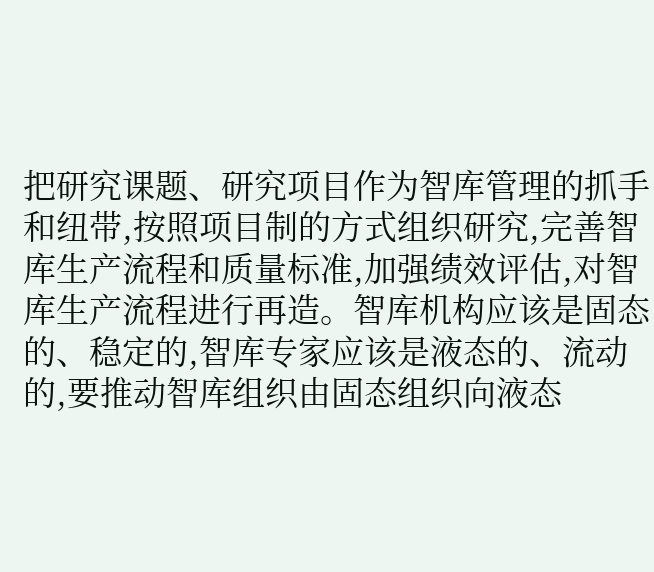把研究课题、研究项目作为智库管理的抓手和纽带,按照项目制的方式组织研究,完善智库生产流程和质量标准,加强绩效评估,对智库生产流程进行再造。智库机构应该是固态的、稳定的,智库专家应该是液态的、流动的,要推动智库组织由固态组织向液态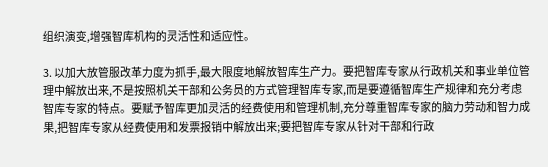组织演变,增强智库机构的灵活性和适应性。

3. 以加大放管服改革力度为抓手,最大限度地解放智库生产力。要把智库专家从行政机关和事业单位管理中解放出来,不是按照机关干部和公务员的方式管理智库专家,而是要遵循智库生产规律和充分考虑智库专家的特点。要赋予智库更加灵活的经费使用和管理机制,充分尊重智库专家的脑力劳动和智力成果,把智库专家从经费使用和发票报销中解放出来;要把智库专家从针对干部和行政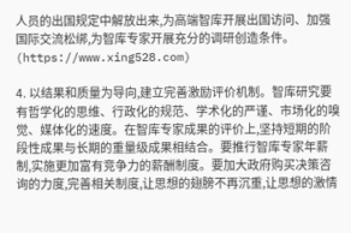人员的出国规定中解放出来,为高端智库开展出国访问、加强国际交流松绑,为智库专家开展充分的调研创造条件。(https://www.xing528.com)

4. 以结果和质量为导向,建立完善激励评价机制。智库研究要有哲学化的思维、行政化的规范、学术化的严谨、市场化的嗅觉、媒体化的速度。在智库专家成果的评价上,坚持短期的阶段性成果与长期的重量级成果相结合。要推行智库专家年薪制,实施更加富有竞争力的薪酬制度。要加大政府购买决策咨询的力度,完善相关制度,让思想的翅膀不再沉重,让思想的激情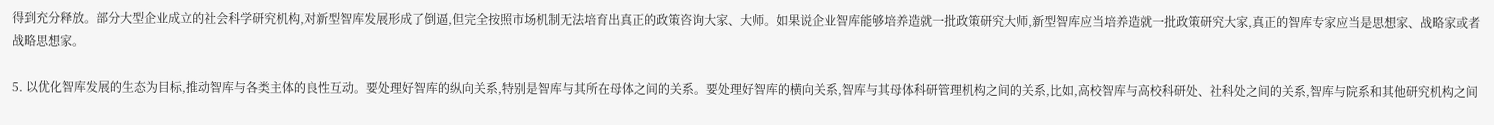得到充分释放。部分大型企业成立的社会科学研究机构,对新型智库发展形成了倒逼,但完全按照市场机制无法培育出真正的政策咨询大家、大师。如果说企业智库能够培养造就一批政策研究大师,新型智库应当培养造就一批政策研究大家,真正的智库专家应当是思想家、战略家或者战略思想家。

5. 以优化智库发展的生态为目标,推动智库与各类主体的良性互动。要处理好智库的纵向关系,特别是智库与其所在母体之间的关系。要处理好智库的横向关系,智库与其母体科研管理机构之间的关系,比如,高校智库与高校科研处、社科处之间的关系,智库与院系和其他研究机构之间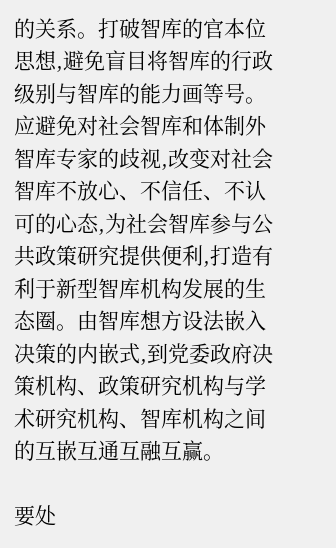的关系。打破智库的官本位思想,避免盲目将智库的行政级别与智库的能力画等号。应避免对社会智库和体制外智库专家的歧视,改变对社会智库不放心、不信任、不认可的心态,为社会智库参与公共政策研究提供便利,打造有利于新型智库机构发展的生态圈。由智库想方设法嵌入决策的内嵌式,到党委政府决策机构、政策研究机构与学术研究机构、智库机构之间的互嵌互通互融互赢。

要处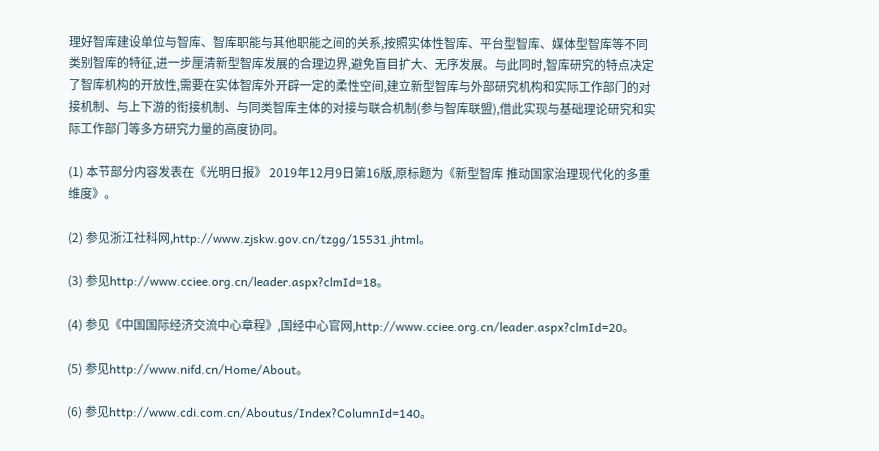理好智库建设单位与智库、智库职能与其他职能之间的关系,按照实体性智库、平台型智库、媒体型智库等不同类别智库的特征,进一步厘清新型智库发展的合理边界,避免盲目扩大、无序发展。与此同时,智库研究的特点决定了智库机构的开放性,需要在实体智库外开辟一定的柔性空间,建立新型智库与外部研究机构和实际工作部门的对接机制、与上下游的衔接机制、与同类智库主体的对接与联合机制(参与智库联盟),借此实现与基础理论研究和实际工作部门等多方研究力量的高度协同。

(1) 本节部分内容发表在《光明日报》 2019年12月9日第16版,原标题为《新型智库 推动国家治理现代化的多重维度》。

(2) 参见浙江社科网,http://www.zjskw.gov.cn/tzgg/15531.jhtml。

(3) 参见http://www.cciee.org.cn/leader.aspx?clmId=18。

(4) 参见《中国国际经济交流中心章程》,国经中心官网,http://www.cciee.org.cn/leader.aspx?clmId=20。

(5) 参见http://www.nifd.cn/Home/About。

(6) 参见http://www.cdi.com.cn/Aboutus/Index?ColumnId=140。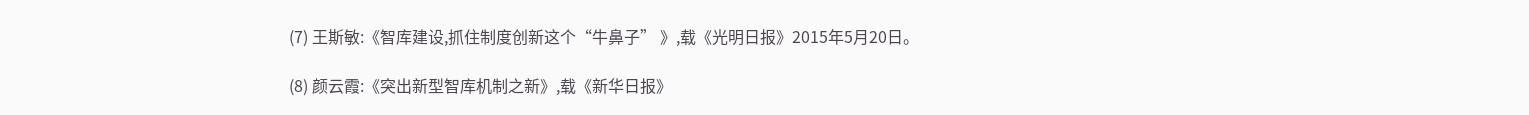(7) 王斯敏:《智库建设,抓住制度创新这个“牛鼻子” 》,载《光明日报》2015年5月20日。

(8) 颜云霞:《突出新型智库机制之新》,载《新华日报》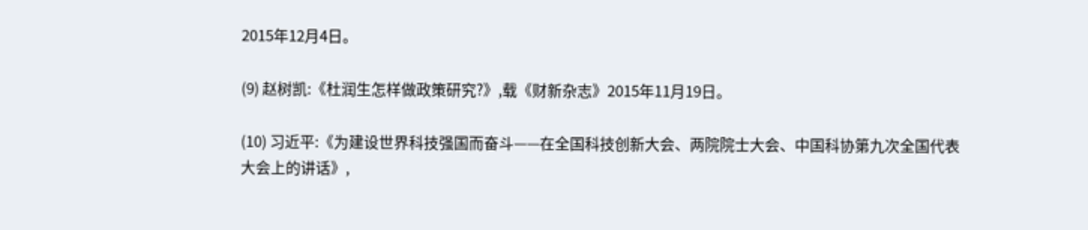2015年12月4日。

(9) 赵树凯:《杜润生怎样做政策研究?》,载《财新杂志》2015年11月19日。

(10) 习近平:《为建设世界科技强国而奋斗——在全国科技创新大会、两院院士大会、中国科协第九次全国代表大会上的讲话》,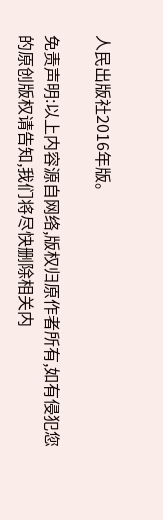人民出版社2016年版。

免责声明:以上内容源自网络,版权归原作者所有,如有侵犯您的原创版权请告知,我们将尽快删除相关内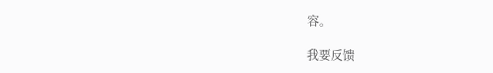容。

我要反馈